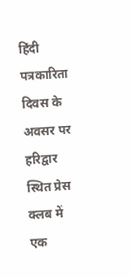हिंदी पत्रकारिता दिवस के अवसर पर हरिद्वार स्थित प्रेस क्लब में एक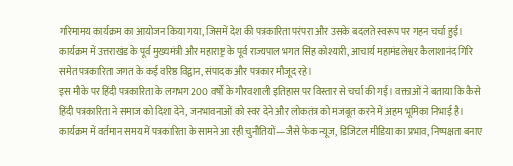गरिमामय कार्यक्रम का आयोजन किया गया, जिसमें देश की पत्रकारिता परंपरा और उसके बदलते स्वरूप पर गहन चर्चा हुई।
कार्यक्रम में उत्तराखंड के पूर्व मुख्यमंत्री और महाराष्ट्र के पूर्व राज्यपाल भगत सिंह कोश्यारी, आचार्य महामंडलेश्वर कैलाशानंद गिरि समेत पत्रकारिता जगत के कई वरिष्ठ विद्वान, संपादक और पत्रकार मौजूद रहे।
इस मौके पर हिंदी पत्रकारिता के लगभग 200 वर्षों के गौरवशाली इतिहास पर विस्तार से चर्चा की गई। वक्ताओं ने बताया कि कैसे हिंदी पत्रकारिता ने समाज को दिशा देने, जनभावनाओं को स्वर देने और लोकतंत्र को मजबूत करने में अहम भूमिका निभाई है।
कार्यक्रम में वर्तमान समय में पत्रकारिता के सामने आ रही चुनौतियों—जैसे फेक न्यूज, डिजिटल मीडिया का प्रभाव, निष्पक्षता बनाए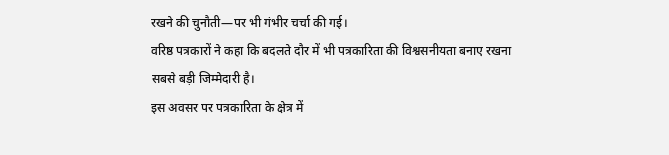रखने की चुनौती—पर भी गंभीर चर्चा की गई।
वरिष्ठ पत्रकारों ने कहा कि बदलते दौर में भी पत्रकारिता की विश्वसनीयता बनाए रखना सबसे बड़ी जिम्मेदारी है।
इस अवसर पर पत्रकारिता के क्षेत्र में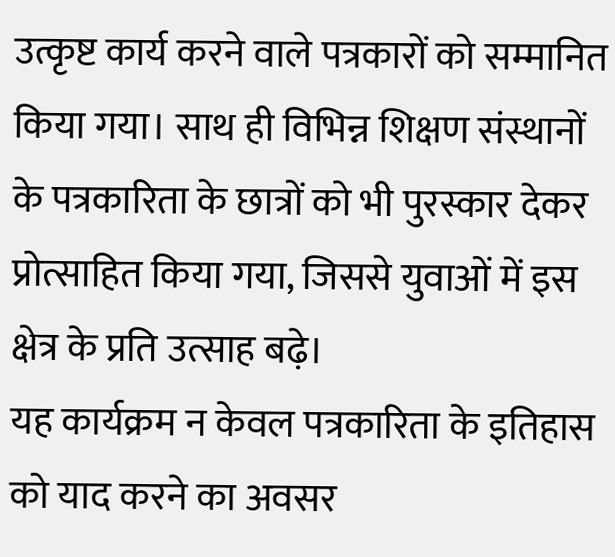उत्कृष्ट कार्य करने वाले पत्रकारों को सम्मानित किया गया। साथ ही विभिन्न शिक्षण संस्थानों के पत्रकारिता के छात्रों को भी पुरस्कार देकर प्रोत्साहित किया गया, जिससे युवाओं में इस क्षेत्र के प्रति उत्साह बढ़े।
यह कार्यक्रम न केवल पत्रकारिता के इतिहास को याद करने का अवसर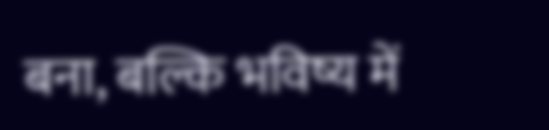बना, बल्कि भविष्य में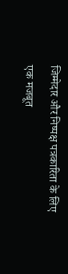जिम्मेदार और निष्पक्ष पत्रकारिता के लिए एक मजबूत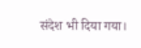संदेश भी दिया गया।